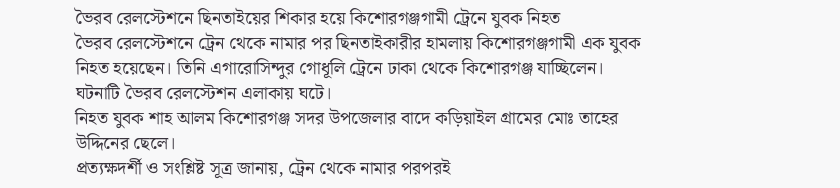ভৈরব রেলস্টেশনে ছিনতাইয়ের শিকার হয়ে কিশোরগঞ্জগামী ট্রেনে যুবক নিহত
ভৈরব রেলস্টেশনে ট্রেন থেকে নামার পর ছিনতাইকারীর হামলায় কিশোরগঞ্জগামী এক যুবক নিহত হয়েছেন। তিনি এগারোসিন্দুর গোধূলি ট্রেনে ঢাকা থেকে কিশোরগঞ্জ যাচ্ছিলেন। ঘটনাটি ভৈরব রেলস্টেশন এলাকায় ঘটে।
নিহত যুবক শাহ আলম কিশোরগঞ্জ সদর উপজেলার বাদে কড়িয়াইল গ্রামের মোঃ তাহের উদ্দিনের ছেলে।
প্রত্যক্ষদর্শী ও সংশ্লিষ্ট সূত্র জানায়, ট্রেন থেকে নামার পরপরই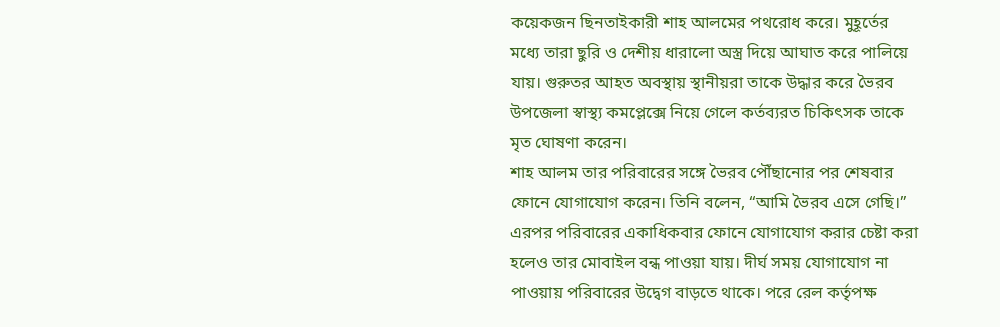কয়েকজন ছিনতাইকারী শাহ আলমের পথরোধ করে। মুহূর্তের মধ্যে তারা ছুরি ও দেশীয় ধারালো অস্ত্র দিয়ে আঘাত করে পালিয়ে যায়। গুরুতর আহত অবস্থায় স্থানীয়রা তাকে উদ্ধার করে ভৈরব উপজেলা স্বাস্থ্য কমপ্লেক্সে নিয়ে গেলে কর্তব্যরত চিকিৎসক তাকে মৃত ঘোষণা করেন।
শাহ আলম তার পরিবারের সঙ্গে ভৈরব পৌঁছানোর পর শেষবার ফোনে যোগাযোগ করেন। তিনি বলেন, “আমি ভৈরব এসে গেছি।” এরপর পরিবারের একাধিকবার ফোনে যোগাযোগ করার চেষ্টা করা হলেও তার মোবাইল বন্ধ পাওয়া যায়। দীর্ঘ সময় যোগাযোগ না পাওয়ায় পরিবারের উদ্বেগ বাড়তে থাকে। পরে রেল কর্তৃপক্ষ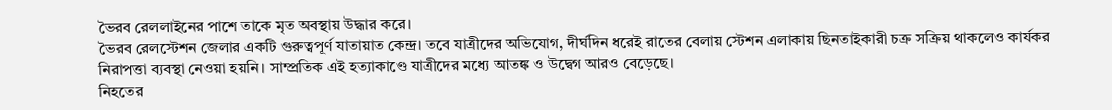ভৈরব রেললাইনের পাশে তাকে মৃত অবস্থায় উদ্ধার করে।
ভৈরব রেলস্টেশন জেলার একটি গুরুত্বপূর্ণ যাতায়াত কেন্দ্র। তবে যাত্রীদের অভিযোগ, দীর্ঘদিন ধরেই রাতের বেলায় স্টেশন এলাকায় ছিনতাইকারী চক্র সক্রিয় থাকলেও কার্যকর নিরাপত্তা ব্যবস্থা নেওয়া হয়নি। সাম্প্রতিক এই হত্যাকাণ্ডে যাত্রীদের মধ্যে আতঙ্ক ও উদ্বেগ আরও বেড়েছে।
নিহতের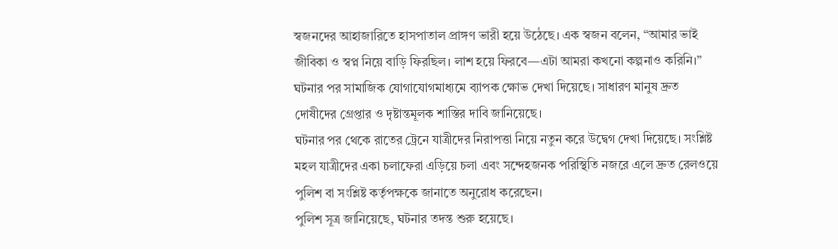স্বজনদের আহাজারিতে হাসপাতাল প্রাঙ্গণ ভারী হয়ে উঠেছে। এক স্বজন বলেন, “আমার ভাই জীবিকা ও স্বপ্ন নিয়ে বাড়ি ফিরছিল। লাশ হয়ে ফিরবে—এটা আমরা কখনো কল্পনাও করিনি।”
ঘটনার পর সামাজিক যোগাযোগমাধ্যমে ব্যাপক ক্ষোভ দেখা দিয়েছে। সাধারণ মানুষ দ্রুত দোষীদের গ্রেপ্তার ও দৃষ্টান্তমূলক শাস্তির দাবি জানিয়েছে।
ঘটনার পর থেকে রাতের ট্রেনে যাত্রীদের নিরাপত্তা নিয়ে নতুন করে উদ্বেগ দেখা দিয়েছে। সংশ্লিষ্ট মহল যাত্রীদের একা চলাফেরা এড়িয়ে চলা এবং সন্দেহজনক পরিস্থিতি নজরে এলে দ্রুত রেলওয়ে পুলিশ বা সংশ্লিষ্ট কর্তৃপক্ষকে জানাতে অনুরোধ করেছেন।
পুলিশ সূত্র জানিয়েছে, ঘটনার তদন্ত শুরু হয়েছে।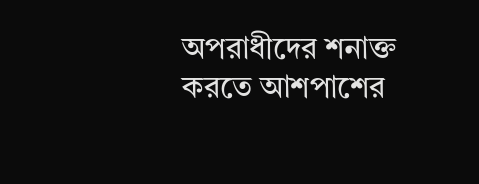অপরাধীদের শনাক্ত করতে আশপাশের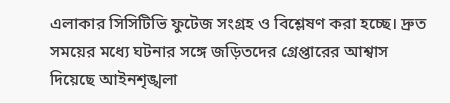এলাকার সিসিটিভি ফুটেজ সংগ্রহ ও বিশ্লেষণ করা হচ্ছে। দ্রুত সময়ের মধ্যে ঘটনার সঙ্গে জড়িতদের গ্রেপ্তারের আশ্বাস দিয়েছে আইনশৃঙ্খলা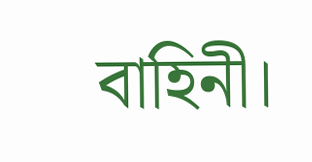বাহিনী।